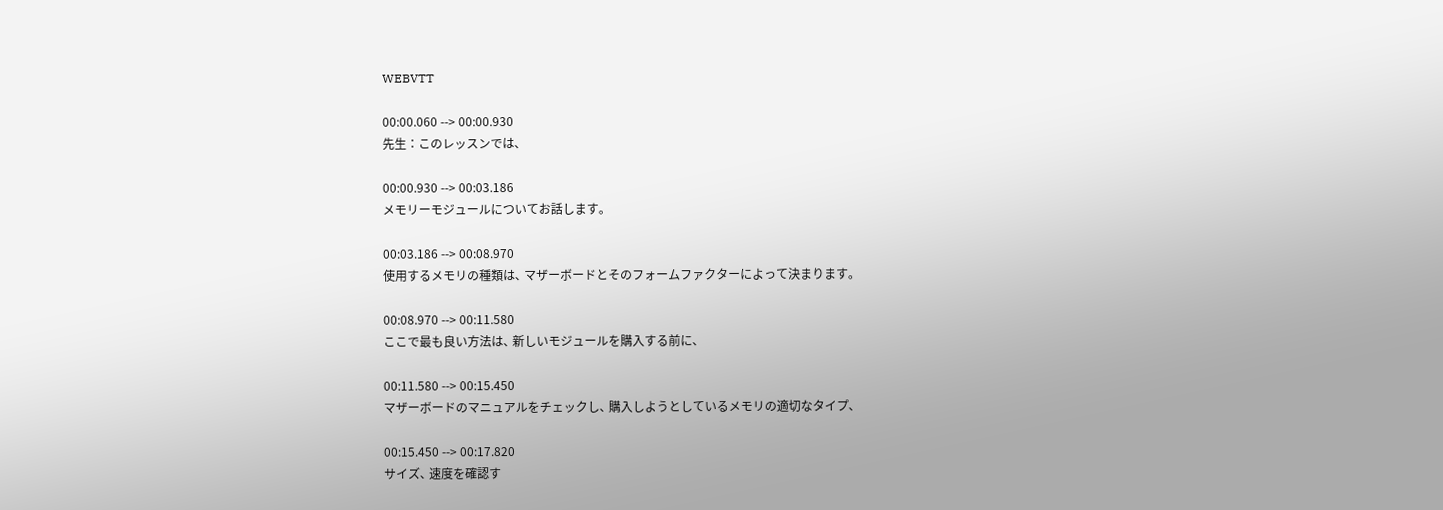WEBVTT

00:00.060 --> 00:00.930
先生：このレッスンでは､

00:00.930 --> 00:03.186
メモリーモジュールについてお話します｡

00:03.186 --> 00:08.970
使用するメモリの種類は､ マザーボードとそのフォームファクターによって決まります｡

00:08.970 --> 00:11.580
ここで最も良い方法は､ 新しいモジュールを購入する前に､

00:11.580 --> 00:15.450
マザーボードのマニュアルをチェックし､ 購入しようとしているメモリの適切なタイプ､

00:15.450 --> 00:17.820
サイズ､ 速度を確認す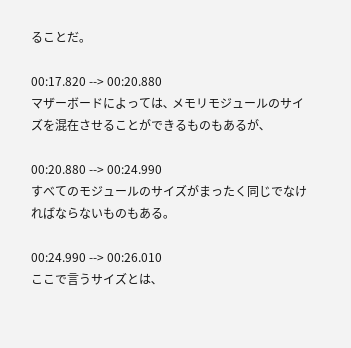ることだ｡

00:17.820 --> 00:20.880
マザーボードによっては､ メモリモジュールのサイズを混在させることができるものもあるが､

00:20.880 --> 00:24.990
すべてのモジュールのサイズがまったく同じでなければならないものもある｡

00:24.990 --> 00:26.010
ここで言うサイズとは､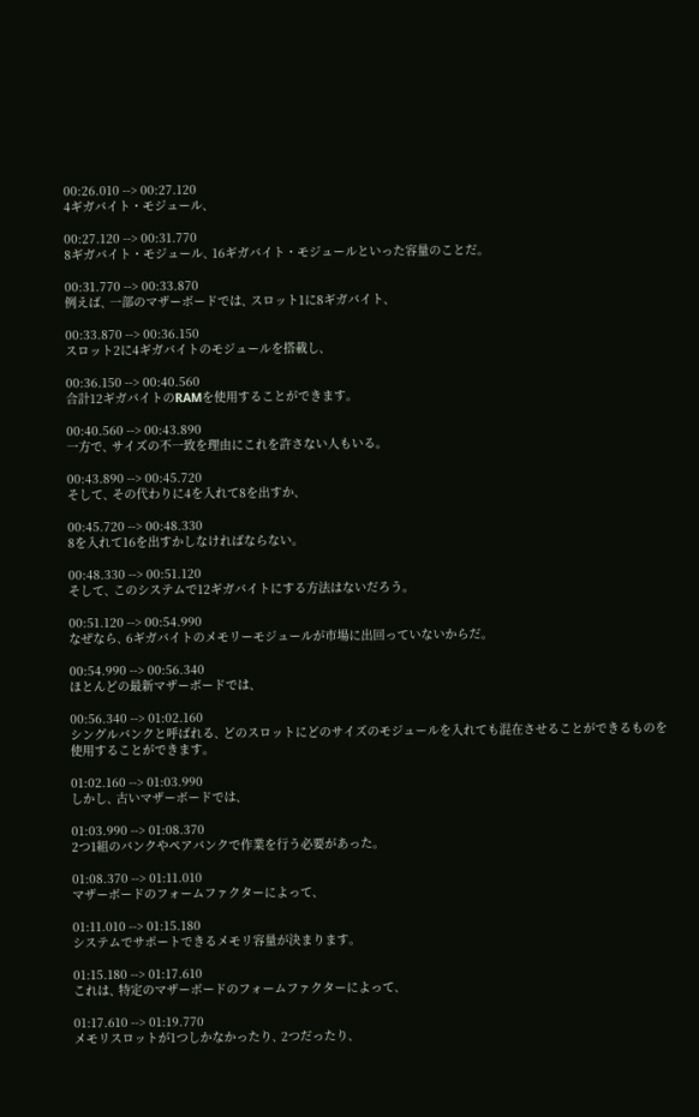00:26.010 --> 00:27.120
4ギガバイト・モジュール､

00:27.120 --> 00:31.770
8ギガバイト・モジュール､ 16ギガバイト・モジュールといった容量のことだ｡

00:31.770 --> 00:33.870
例えば､ 一部のマザーボードでは､ スロット1に8ギガバイト､

00:33.870 --> 00:36.150
スロット2に4ギガバイトのモジュールを搭載し､

00:36.150 --> 00:40.560
合計12ギガバイトのRAMを使用することができます｡

00:40.560 --> 00:43.890
一方で､ サイズの不一致を理由にこれを許さない人もいる｡

00:43.890 --> 00:45.720
そして､ その代わりに4を入れて8を出すか､

00:45.720 --> 00:48.330
8を入れて16を出すかしなければならない｡

00:48.330 --> 00:51.120
そして､ このシステムで12ギガバイトにする方法はないだろう｡

00:51.120 --> 00:54.990
なぜなら､ 6ギガバイトのメモリーモジュールが市場に出回っていないからだ｡

00:54.990 --> 00:56.340
ほとんどの最新マザーボードでは､

00:56.340 --> 01:02.160
シングルバンクと呼ばれる､ どのスロットにどのサイズのモジュールを入れても混在させることができるものを使用することができます｡

01:02.160 --> 01:03.990
しかし､ 古いマザーボードでは､

01:03.990 --> 01:08.370
2つ1組のバンクやペアバンクで作業を行う必要があった｡

01:08.370 --> 01:11.010
マザーボードのフォームファクターによって､

01:11.010 --> 01:15.180
システムでサポートできるメモリ容量が決まります｡

01:15.180 --> 01:17.610
これは､ 特定のマザーボードのフォームファクターによって､

01:17.610 --> 01:19.770
メモリスロットが1つしかなかったり､ 2つだったり､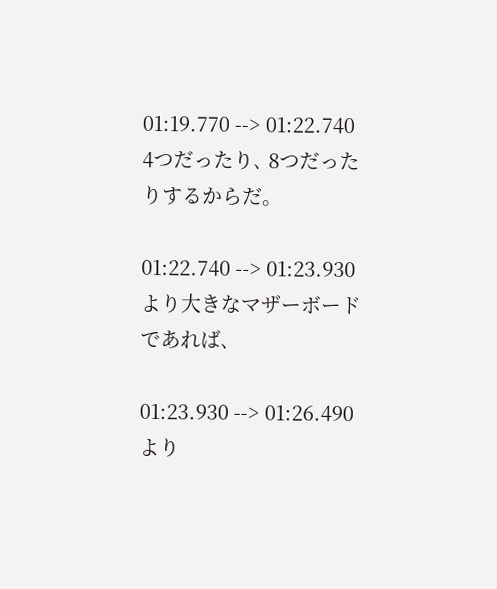01:19.770 --> 01:22.740
4つだったり､ 8つだったりするからだ｡

01:22.740 --> 01:23.930
より大きなマザーボードであれば､

01:23.930 --> 01:26.490
より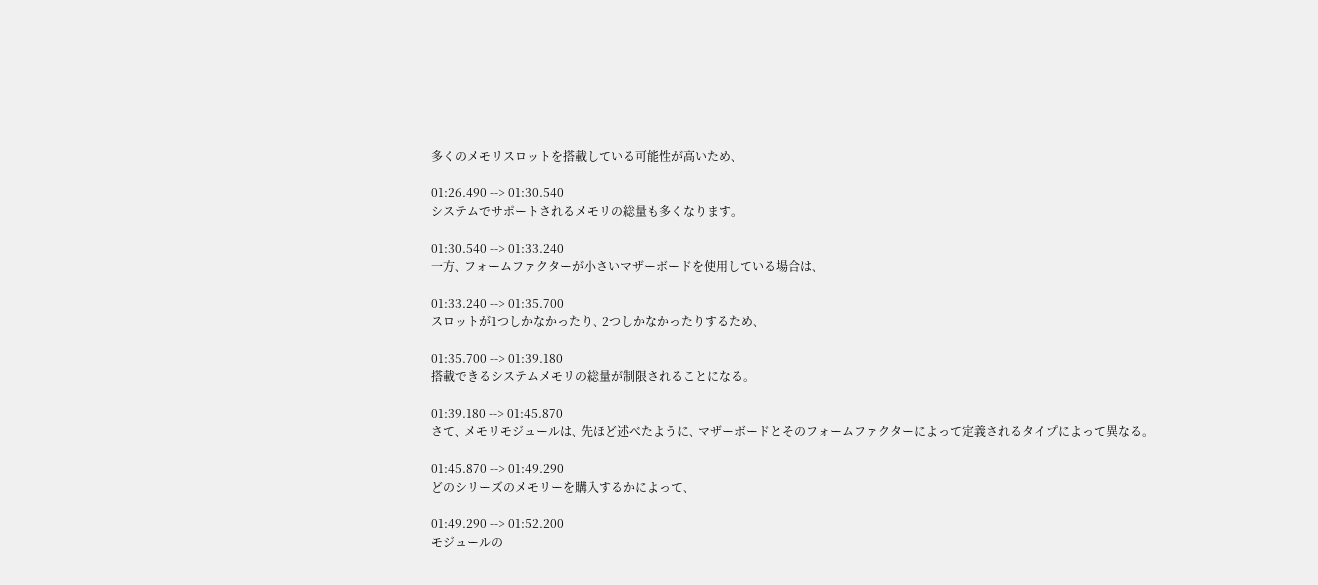多くのメモリスロットを搭載している可能性が高いため､

01:26.490 --> 01:30.540
システムでサポートされるメモリの総量も多くなります｡

01:30.540 --> 01:33.240
一方､ フォームファクターが小さいマザーボードを使用している場合は､

01:33.240 --> 01:35.700
スロットが1つしかなかったり､ 2つしかなかったりするため､

01:35.700 --> 01:39.180
搭載できるシステムメモリの総量が制限されることになる｡

01:39.180 --> 01:45.870
さて､ メモリモジュールは､ 先ほど述べたように､ マザーボードとそのフォームファクターによって定義されるタイプによって異なる｡

01:45.870 --> 01:49.290
どのシリーズのメモリーを購入するかによって､

01:49.290 --> 01:52.200
モジュールの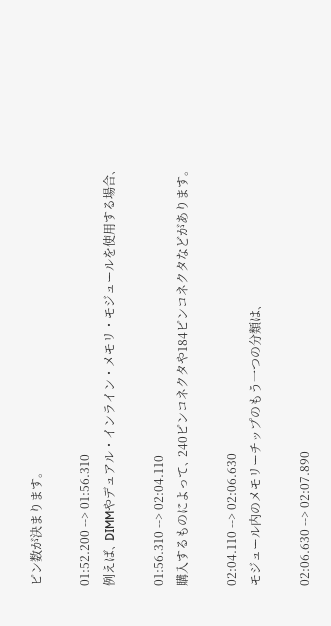ピン数が決まります｡

01:52.200 --> 01:56.310
例えば､ DIMMやデュアル・インライン・メモリ・モジュールを使用する場合､

01:56.310 --> 02:04.110
購入するものによって､ 240ピンコネクタや184ピンコネクタなどがあります｡

02:04.110 --> 02:06.630
モジュール内のメモリーチップのもう一つの分類は､

02:06.630 --> 02:07.890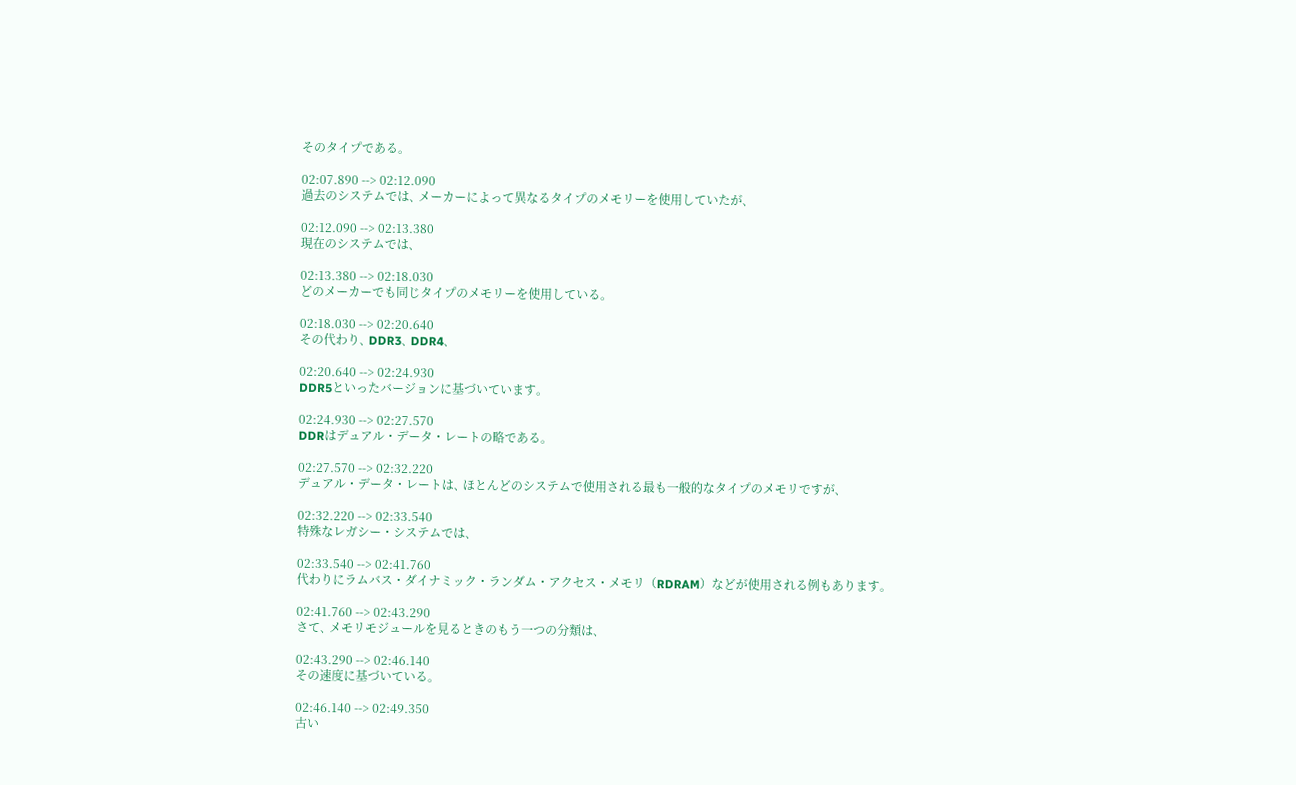そのタイプである｡

02:07.890 --> 02:12.090
過去のシステムでは､ メーカーによって異なるタイプのメモリーを使用していたが､

02:12.090 --> 02:13.380
現在のシステムでは､

02:13.380 --> 02:18.030
どのメーカーでも同じタイプのメモリーを使用している｡

02:18.030 --> 02:20.640
その代わり､ DDR3､ DDR4､

02:20.640 --> 02:24.930
DDR5といったバージョンに基づいています｡

02:24.930 --> 02:27.570
DDRはデュアル・データ・レートの略である｡

02:27.570 --> 02:32.220
デュアル・データ・レートは､ ほとんどのシステムで使用される最も一般的なタイプのメモリですが､

02:32.220 --> 02:33.540
特殊なレガシー・システムでは､

02:33.540 --> 02:41.760
代わりにラムバス・ダイナミック・ランダム・アクセス・メモリ（RDRAM）などが使用される例もあります｡

02:41.760 --> 02:43.290
さて､ メモリモジュールを見るときのもう一つの分類は､

02:43.290 --> 02:46.140
その速度に基づいている｡

02:46.140 --> 02:49.350
古い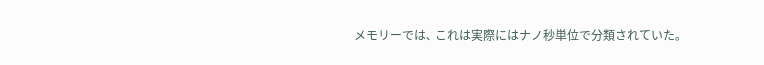メモリーでは､ これは実際にはナノ秒単位で分類されていた｡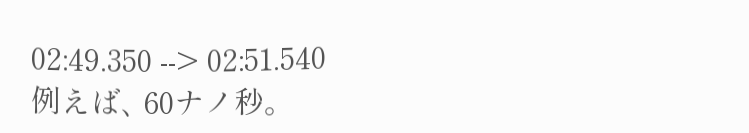02:49.350 --> 02:51.540
例えば､ 60ナノ秒｡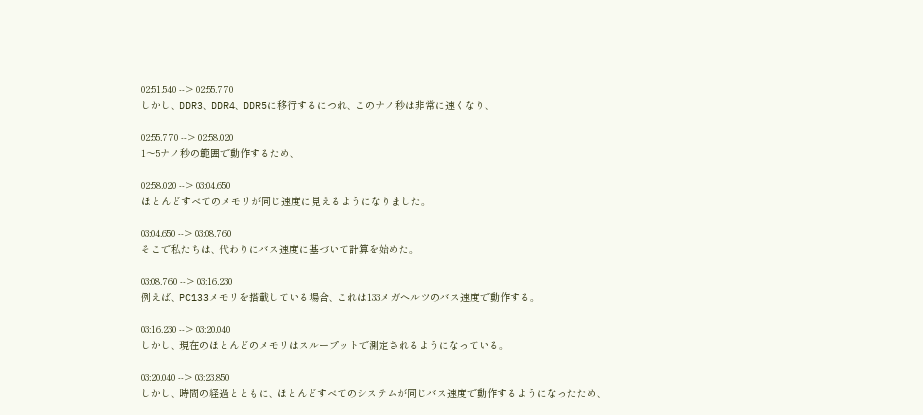02:51.540 --> 02:55.770
しかし､ DDR3､ DDR4､ DDR5に移行するにつれ､ このナノ秒は非常に速くなり､

02:55.770 --> 02:58.020
1～5ナノ秒の範囲で動作するため､

02:58.020 --> 03:04.650
ほとんどすべてのメモリが同じ速度に見えるようになりました｡

03:04.650 --> 03:08.760
そこで私たちは､ 代わりにバス速度に基づいて計算を始めた｡

03:08.760 --> 03:16.230
例えば､ PC133メモリを搭載している場合､ これは133メガヘルツのバス速度で動作する｡

03:16.230 --> 03:20.040
しかし､ 現在のほとんどのメモリはスループットで測定されるようになっている｡

03:20.040 --> 03:23.850
しかし､ 時間の経過とともに､ ほとんどすべてのシステムが同じバス速度で動作するようになったため､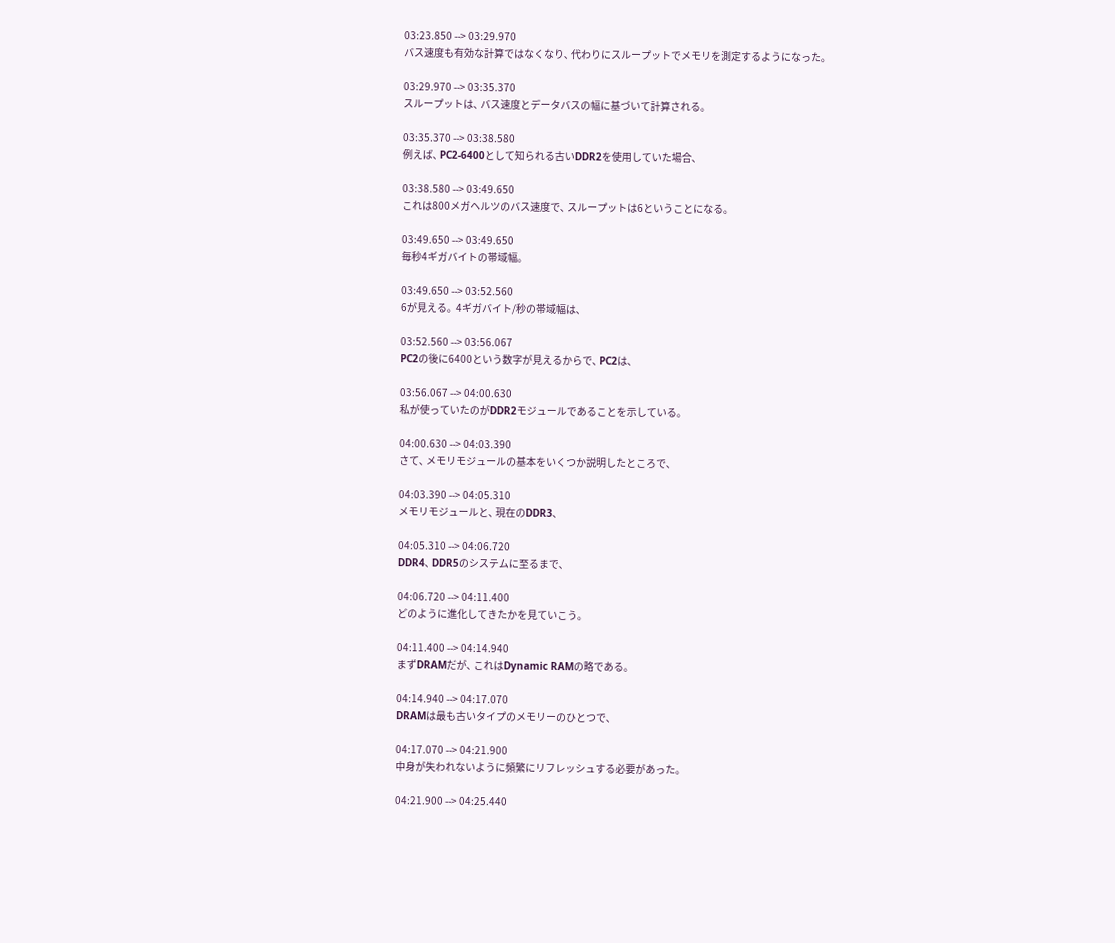03:23.850 --> 03:29.970
バス速度も有効な計算ではなくなり､ 代わりにスループットでメモリを測定するようになった｡

03:29.970 --> 03:35.370
スループットは､ バス速度とデータバスの幅に基づいて計算される｡

03:35.370 --> 03:38.580
例えば､ PC2-6400として知られる古いDDR2を使用していた場合､

03:38.580 --> 03:49.650
これは800メガヘルツのバス速度で､ スループットは6ということになる｡

03:49.650 --> 03:49.650
毎秒4ギガバイトの帯域幅｡

03:49.650 --> 03:52.560
6が見える｡  4ギガバイト/秒の帯域幅は､

03:52.560 --> 03:56.067
PC2の後に6400という数字が見えるからで､ PC2は､

03:56.067 --> 04:00.630
私が使っていたのがDDR2モジュールであることを示している｡

04:00.630 --> 04:03.390
さて､ メモリモジュールの基本をいくつか説明したところで､

04:03.390 --> 04:05.310
メモリモジュールと､ 現在のDDR3､

04:05.310 --> 04:06.720
DDR4､ DDR5のシステムに至るまで､

04:06.720 --> 04:11.400
どのように進化してきたかを見ていこう｡

04:11.400 --> 04:14.940
まずDRAMだが､ これはDynamic RAMの略である｡

04:14.940 --> 04:17.070
DRAMは最も古いタイプのメモリーのひとつで､

04:17.070 --> 04:21.900
中身が失われないように頻繁にリフレッシュする必要があった｡

04:21.900 --> 04:25.440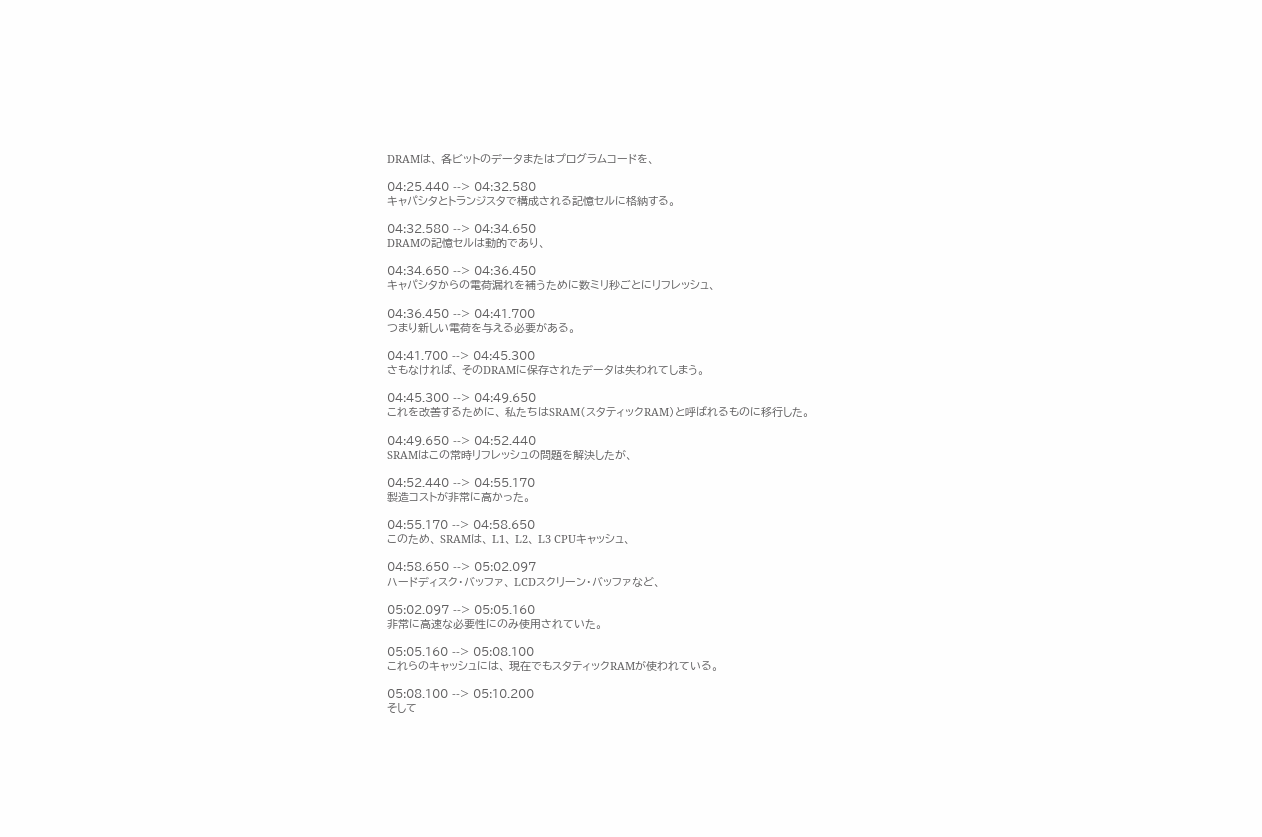DRAMは､ 各ビットのデータまたはプログラムコードを､

04:25.440 --> 04:32.580
キャパシタとトランジスタで構成される記憶セルに格納する｡

04:32.580 --> 04:34.650
DRAMの記憶セルは動的であり､

04:34.650 --> 04:36.450
キャパシタからの電荷漏れを補うために数ミリ秒ごとにリフレッシュ､

04:36.450 --> 04:41.700
つまり新しい電荷を与える必要がある｡

04:41.700 --> 04:45.300
さもなければ､ そのDRAMに保存されたデータは失われてしまう｡

04:45.300 --> 04:49.650
これを改善するために､ 私たちはSRAM（スタティックRAM）と呼ばれるものに移行した｡

04:49.650 --> 04:52.440
SRAMはこの常時リフレッシュの問題を解決したが､

04:52.440 --> 04:55.170
製造コストが非常に高かった｡

04:55.170 --> 04:58.650
このため､ SRAMは､ L1､ L2､ L3 CPUキャッシュ､

04:58.650 --> 05:02.097
ハードディスク・バッファ､ LCDスクリーン・バッファなど､

05:02.097 --> 05:05.160
非常に高速な必要性にのみ使用されていた｡

05:05.160 --> 05:08.100
これらのキャッシュには､ 現在でもスタティックRAMが使われている｡

05:08.100 --> 05:10.200
そして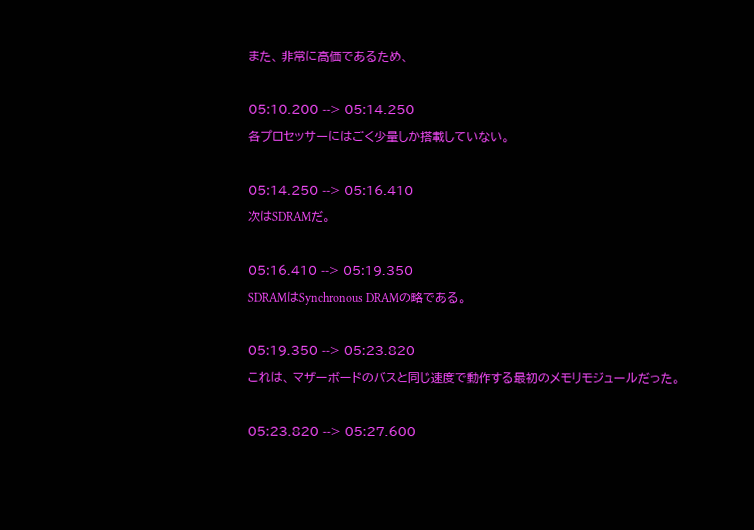また､ 非常に高価であるため､

05:10.200 --> 05:14.250
各プロセッサーにはごく少量しか搭載していない｡

05:14.250 --> 05:16.410
次はSDRAMだ｡

05:16.410 --> 05:19.350
SDRAMはSynchronous DRAMの略である｡

05:19.350 --> 05:23.820
これは､ マザーボードのバスと同じ速度で動作する最初のメモリモジュールだった｡

05:23.820 --> 05:27.600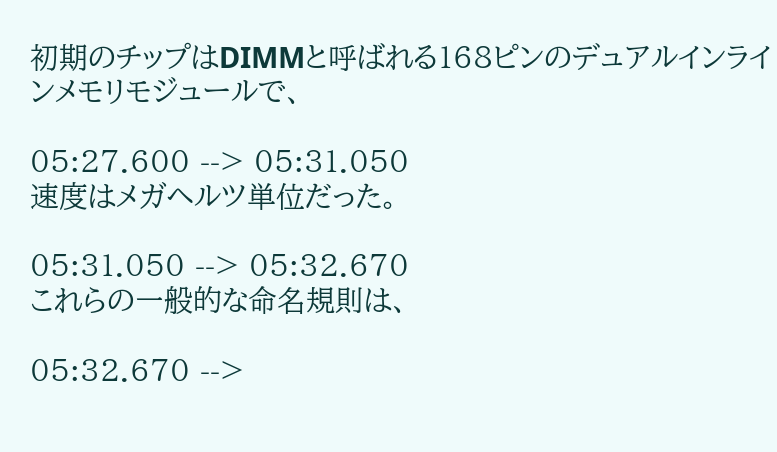初期のチップはDIMMと呼ばれる168ピンのデュアルインラインメモリモジュールで､

05:27.600 --> 05:31.050
速度はメガヘルツ単位だった｡

05:31.050 --> 05:32.670
これらの一般的な命名規則は､

05:32.670 -->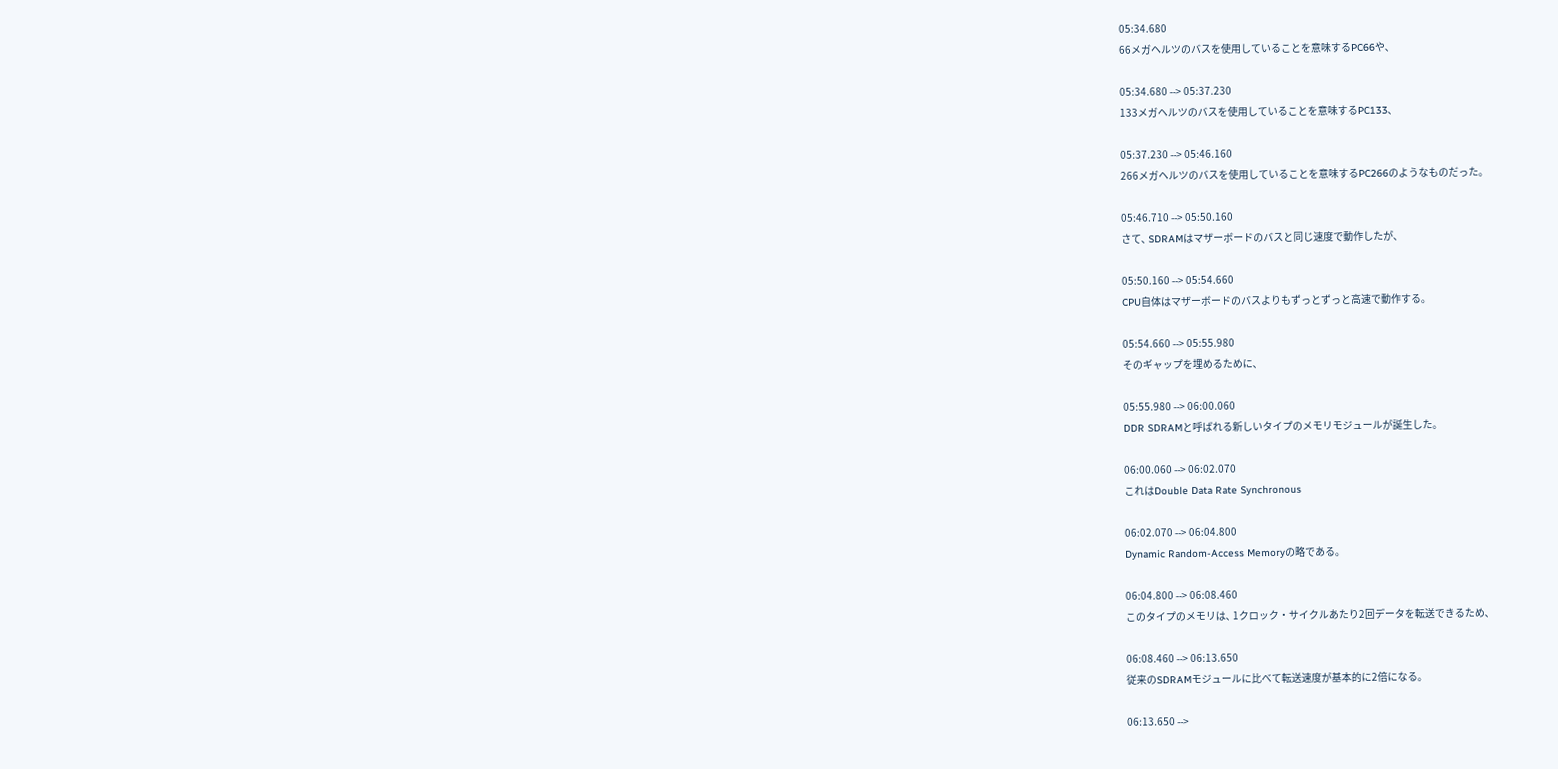05:34.680
66メガヘルツのバスを使用していることを意味するPC66や､

05:34.680 --> 05:37.230
133メガヘルツのバスを使用していることを意味するPC133､

05:37.230 --> 05:46.160
266メガヘルツのバスを使用していることを意味するPC266のようなものだった｡

05:46.710 --> 05:50.160
さて､ SDRAMはマザーボードのバスと同じ速度で動作したが､

05:50.160 --> 05:54.660
CPU自体はマザーボードのバスよりもずっとずっと高速で動作する｡

05:54.660 --> 05:55.980
そのギャップを埋めるために､

05:55.980 --> 06:00.060
DDR SDRAMと呼ばれる新しいタイプのメモリモジュールが誕生した｡

06:00.060 --> 06:02.070
これはDouble Data Rate Synchronous

06:02.070 --> 06:04.800
Dynamic Random-Access Memoryの略である｡

06:04.800 --> 06:08.460
このタイプのメモリは､ 1クロック・サイクルあたり2回データを転送できるため､

06:08.460 --> 06:13.650
従来のSDRAMモジュールに比べて転送速度が基本的に2倍になる｡

06:13.650 -->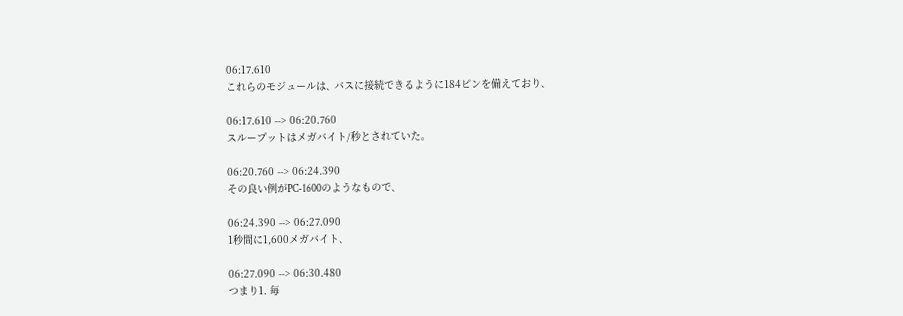06:17.610
これらのモジュールは､ バスに接続できるように184ピンを備えており､

06:17.610 --> 06:20.760
スループットはメガバイト/秒とされていた｡

06:20.760 --> 06:24.390
その良い例がPC-1600のようなもので､

06:24.390 --> 06:27.090
1秒間に1,600メガバイト､

06:27.090 --> 06:30.480
つまり1. 毎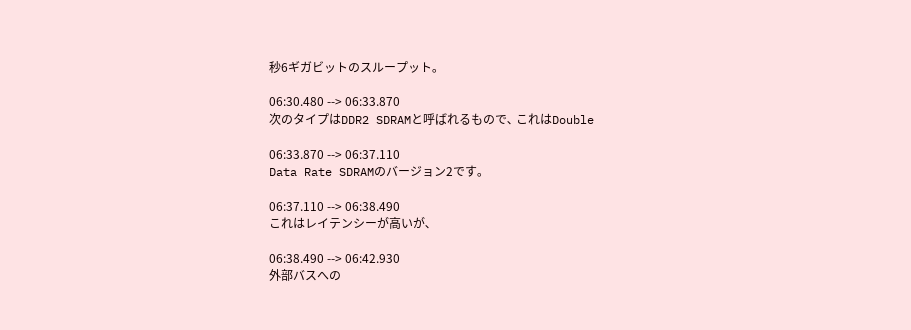秒6ギガビットのスループット｡

06:30.480 --> 06:33.870
次のタイプはDDR2 SDRAMと呼ばれるもので､ これはDouble

06:33.870 --> 06:37.110
Data Rate SDRAMのバージョン2です｡

06:37.110 --> 06:38.490
これはレイテンシーが高いが､

06:38.490 --> 06:42.930
外部バスへの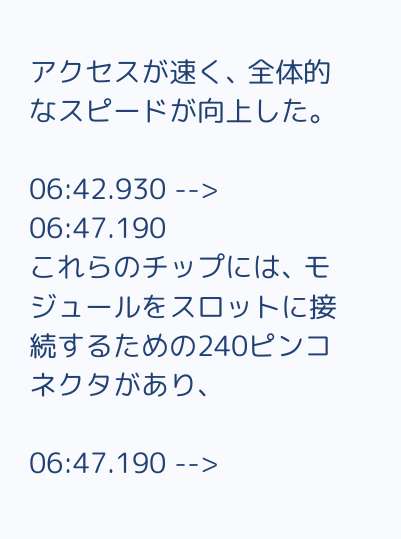アクセスが速く､ 全体的なスピードが向上した｡

06:42.930 --> 06:47.190
これらのチップには､ モジュールをスロットに接続するための240ピンコネクタがあり､

06:47.190 -->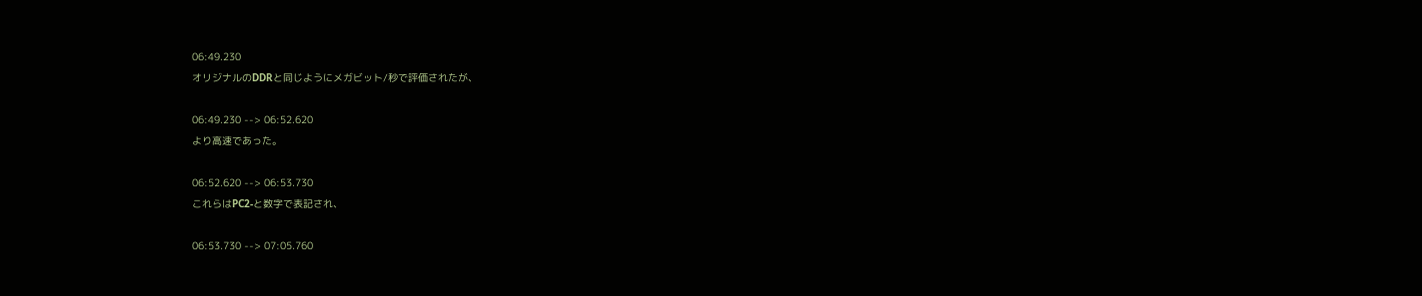06:49.230
オリジナルのDDRと同じようにメガビット/秒で評価されたが､

06:49.230 --> 06:52.620
より高速であった｡

06:52.620 --> 06:53.730
これらはPC2-と数字で表記され､

06:53.730 --> 07:05.760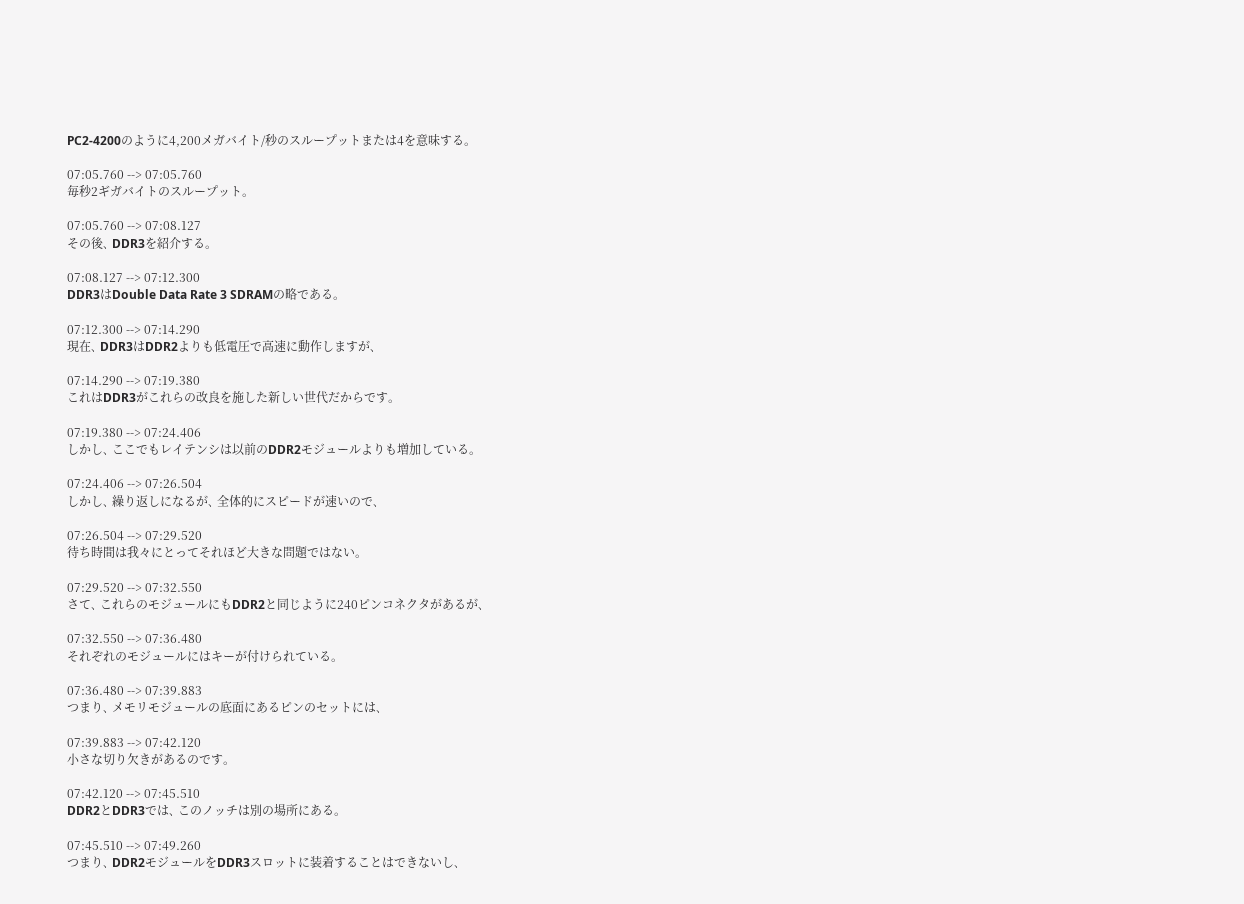PC2-4200のように4,200メガバイト/秒のスループットまたは4を意味する｡

07:05.760 --> 07:05.760
毎秒2ギガバイトのスループット｡

07:05.760 --> 07:08.127
その後､ DDR3を紹介する｡

07:08.127 --> 07:12.300
DDR3はDouble Data Rate 3 SDRAMの略である｡

07:12.300 --> 07:14.290
現在､ DDR3はDDR2よりも低電圧で高速に動作しますが､

07:14.290 --> 07:19.380
これはDDR3がこれらの改良を施した新しい世代だからです｡

07:19.380 --> 07:24.406
しかし､ ここでもレイテンシは以前のDDR2モジュールよりも増加している｡

07:24.406 --> 07:26.504
しかし､ 繰り返しになるが､ 全体的にスピードが速いので､

07:26.504 --> 07:29.520
待ち時間は我々にとってそれほど大きな問題ではない｡

07:29.520 --> 07:32.550
さて､ これらのモジュールにもDDR2と同じように240ピンコネクタがあるが､

07:32.550 --> 07:36.480
それぞれのモジュールにはキーが付けられている｡

07:36.480 --> 07:39.883
つまり､ メモリモジュールの底面にあるピンのセットには､

07:39.883 --> 07:42.120
小さな切り欠きがあるのです｡

07:42.120 --> 07:45.510
DDR2とDDR3では､ このノッチは別の場所にある｡

07:45.510 --> 07:49.260
つまり､ DDR2モジュールをDDR3スロットに装着することはできないし､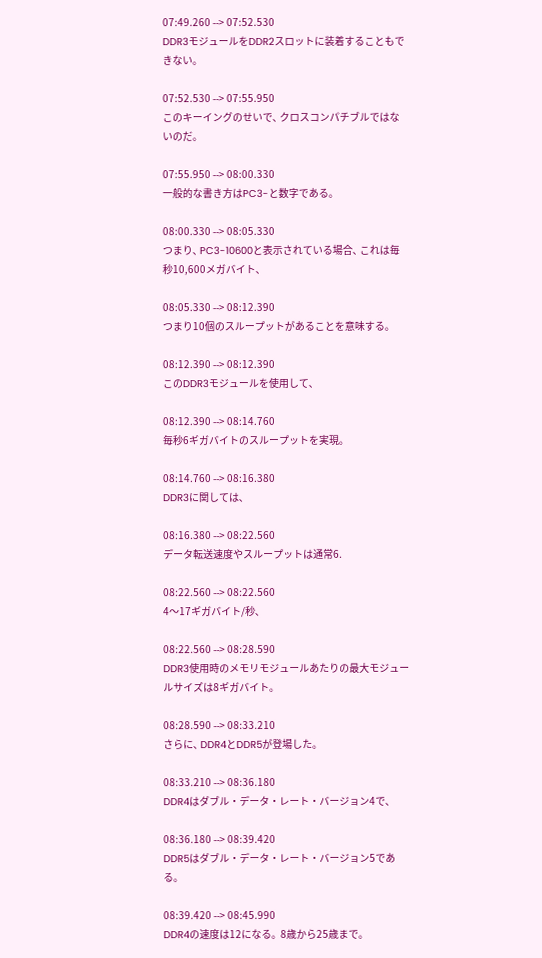07:49.260 --> 07:52.530
DDR3モジュールをDDR2スロットに装着することもできない｡

07:52.530 --> 07:55.950
このキーイングのせいで､ クロスコンパチブルではないのだ｡

07:55.950 --> 08:00.330
一般的な書き方はPC3-と数字である｡

08:00.330 --> 08:05.330
つまり､ PC3-10600と表示されている場合､ これは毎秒10,600メガバイト､

08:05.330 --> 08:12.390
つまり10個のスループットがあることを意味する｡

08:12.390 --> 08:12.390
このDDR3モジュールを使用して､

08:12.390 --> 08:14.760
毎秒6ギガバイトのスループットを実現｡

08:14.760 --> 08:16.380
DDR3に関しては､

08:16.380 --> 08:22.560
データ転送速度やスループットは通常6.

08:22.560 --> 08:22.560
4～17ギガバイト/秒､

08:22.560 --> 08:28.590
DDR3使用時のメモリモジュールあたりの最大モジュールサイズは8ギガバイト｡

08:28.590 --> 08:33.210
さらに､ DDR4とDDR5が登場した｡

08:33.210 --> 08:36.180
DDR4はダブル・データ・レート・バージョン4で､

08:36.180 --> 08:39.420
DDR5はダブル・データ・レート・バージョン5である｡

08:39.420 --> 08:45.990
DDR4の速度は12になる｡  8歳から25歳まで｡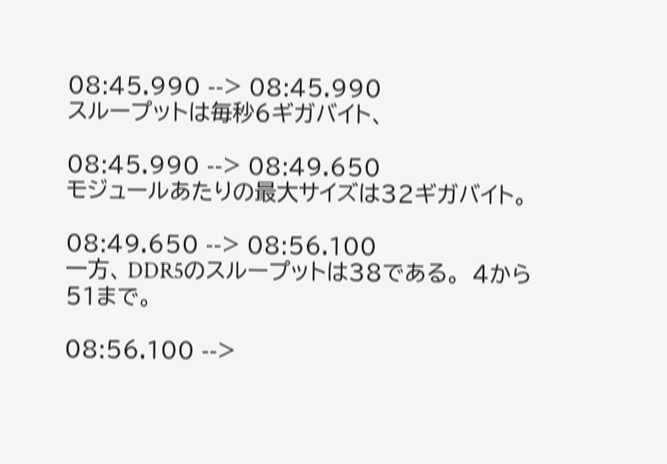08:45.990 --> 08:45.990
スループットは毎秒6ギガバイト､

08:45.990 --> 08:49.650
モジュールあたりの最大サイズは32ギガバイト｡

08:49.650 --> 08:56.100
一方､ DDR5のスループットは38である｡  4から51まで｡

08:56.100 -->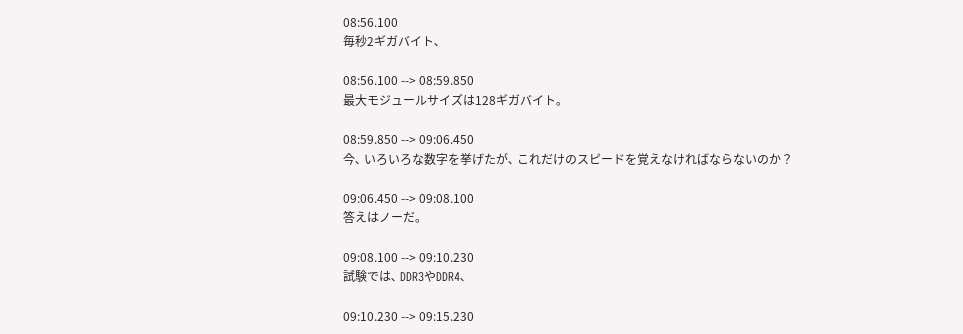08:56.100
毎秒2ギガバイト､

08:56.100 --> 08:59.850
最大モジュールサイズは128ギガバイト｡

08:59.850 --> 09:06.450
今､ いろいろな数字を挙げたが､ これだけのスピードを覚えなければならないのか？

09:06.450 --> 09:08.100
答えはノーだ｡

09:08.100 --> 09:10.230
試験では､ DDR3やDDR4､

09:10.230 --> 09:15.230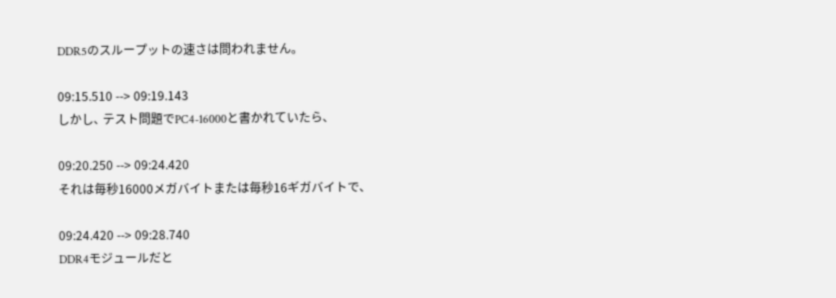DDR5のスループットの速さは問われません｡

09:15.510 --> 09:19.143
しかし､ テスト問題でPC4-16000と書かれていたら､

09:20.250 --> 09:24.420
それは毎秒16000メガバイトまたは毎秒16ギガバイトで､

09:24.420 --> 09:28.740
DDR4モジュールだと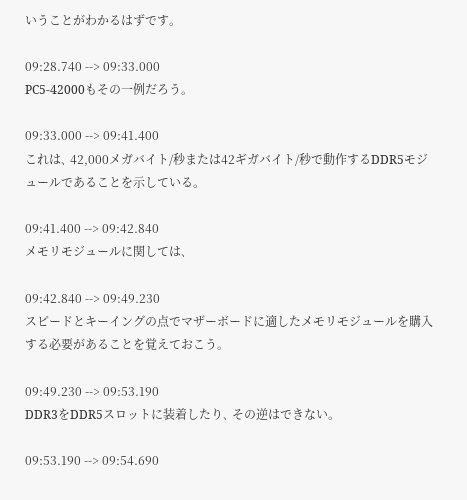いうことがわかるはずです｡

09:28.740 --> 09:33.000
PC5-42000もその一例だろう｡

09:33.000 --> 09:41.400
これは､ 42,000メガバイト/秒または42ギガバイト/秒で動作するDDR5モジュールであることを示している｡

09:41.400 --> 09:42.840
メモリモジュールに関しては､

09:42.840 --> 09:49.230
スピードとキーイングの点でマザーボードに適したメモリモジュールを購入する必要があることを覚えておこう｡

09:49.230 --> 09:53.190
DDR3をDDR5スロットに装着したり､ その逆はできない｡

09:53.190 --> 09:54.690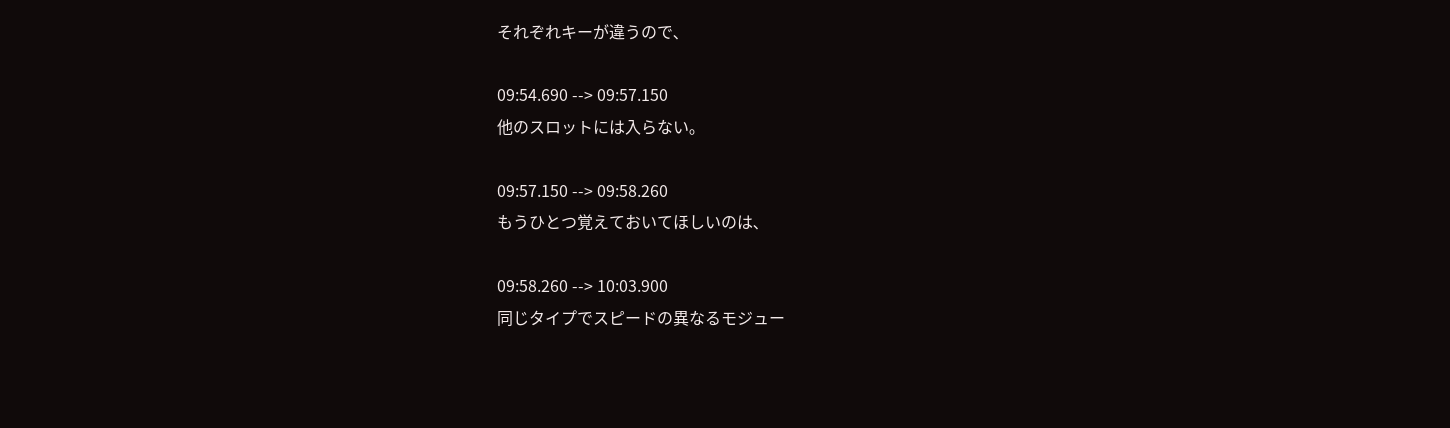それぞれキーが違うので､

09:54.690 --> 09:57.150
他のスロットには入らない｡

09:57.150 --> 09:58.260
もうひとつ覚えておいてほしいのは､

09:58.260 --> 10:03.900
同じタイプでスピードの異なるモジュー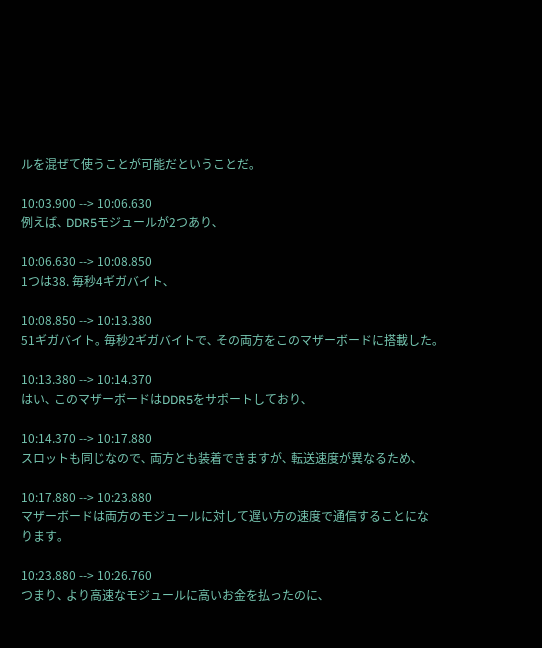ルを混ぜて使うことが可能だということだ｡

10:03.900 --> 10:06.630
例えば､ DDR5モジュールが2つあり､

10:06.630 --> 10:08.850
1つは38. 毎秒4ギガバイト､

10:08.850 --> 10:13.380
51ギガバイト｡ 毎秒2ギガバイトで､ その両方をこのマザーボードに搭載した｡

10:13.380 --> 10:14.370
はい､ このマザーボードはDDR5をサポートしており､

10:14.370 --> 10:17.880
スロットも同じなので､ 両方とも装着できますが､ 転送速度が異なるため､

10:17.880 --> 10:23.880
マザーボードは両方のモジュールに対して遅い方の速度で通信することになります｡

10:23.880 --> 10:26.760
つまり､ より高速なモジュールに高いお金を払ったのに､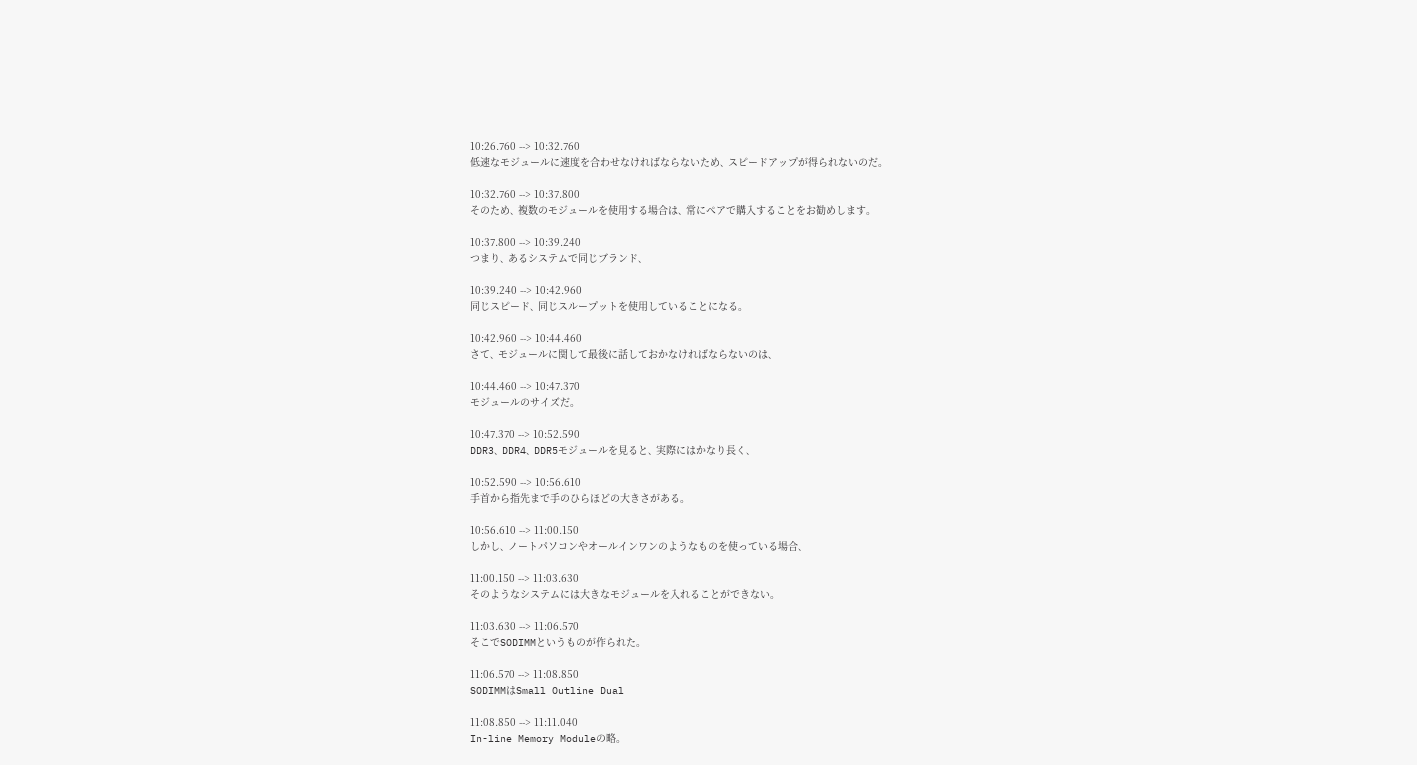10:26.760 --> 10:32.760
低速なモジュールに速度を合わせなければならないため､ スピードアップが得られないのだ｡

10:32.760 --> 10:37.800
そのため､ 複数のモジュールを使用する場合は､ 常にペアで購入することをお勧めします｡

10:37.800 --> 10:39.240
つまり､ あるシステムで同じブランド､

10:39.240 --> 10:42.960
同じスピード､ 同じスループットを使用していることになる｡

10:42.960 --> 10:44.460
さて､ モジュールに関して最後に話しておかなければならないのは､

10:44.460 --> 10:47.370
モジュールのサイズだ｡

10:47.370 --> 10:52.590
DDR3､ DDR4､ DDR5モジュールを見ると､ 実際にはかなり長く､

10:52.590 --> 10:56.610
手首から指先まで手のひらほどの大きさがある｡

10:56.610 --> 11:00.150
しかし､ ノートパソコンやオールインワンのようなものを使っている場合､

11:00.150 --> 11:03.630
そのようなシステムには大きなモジュールを入れることができない｡

11:03.630 --> 11:06.570
そこでSODIMMというものが作られた｡

11:06.570 --> 11:08.850
SODIMMはSmall Outline Dual

11:08.850 --> 11:11.040
In-line Memory Moduleの略｡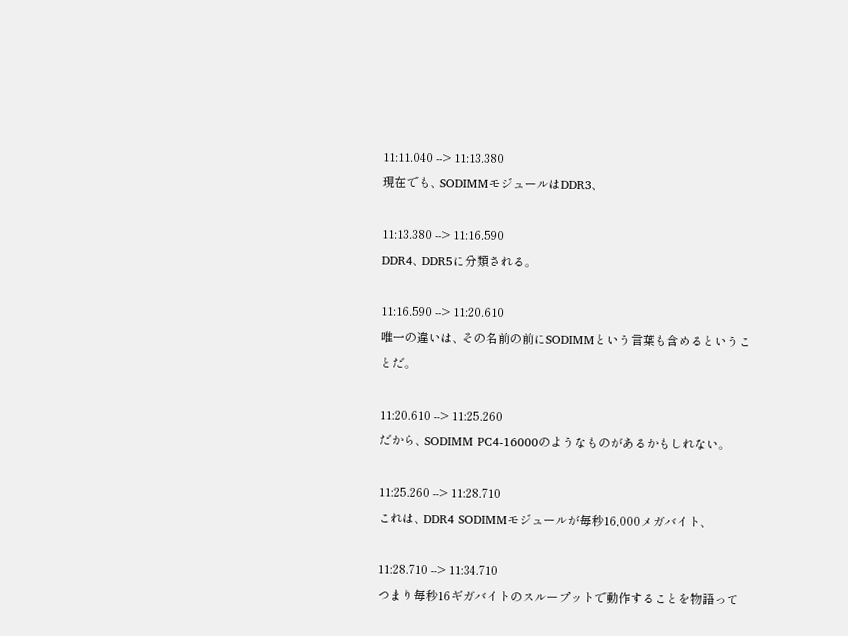11:11.040 --> 11:13.380
現在でも､ SODIMMモジュールはDDR3､

11:13.380 --> 11:16.590
DDR4､ DDR5に分類される｡

11:16.590 --> 11:20.610
唯一の違いは､ その名前の前にSODIMMという言葉も含めるということだ｡

11:20.610 --> 11:25.260
だから､ SODIMM PC4-16000のようなものがあるかもしれない｡

11:25.260 --> 11:28.710
これは､ DDR4 SODIMMモジュールが毎秒16,000メガバイト､

11:28.710 --> 11:34.710
つまり毎秒16ギガバイトのスループットで動作することを物語って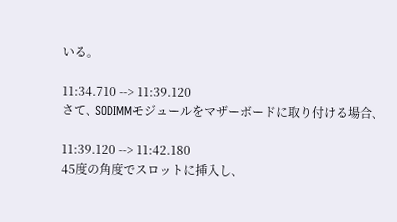いる｡

11:34.710 --> 11:39.120
さて､ SODIMMモジュールをマザーボードに取り付ける場合､

11:39.120 --> 11:42.180
45度の角度でスロットに挿入し､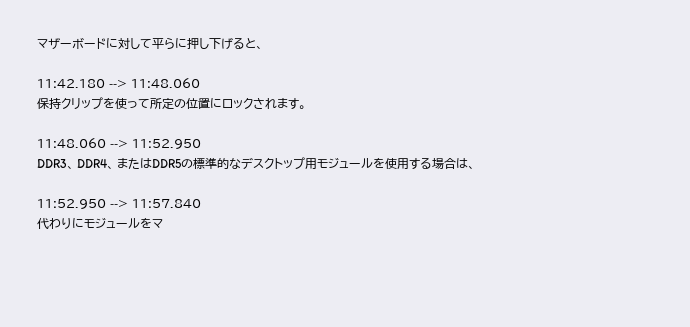マザーボードに対して平らに押し下げると､

11:42.180 --> 11:48.060
保持クリップを使って所定の位置にロックされます｡

11:48.060 --> 11:52.950
DDR3､ DDR4､ またはDDR5の標準的なデスクトップ用モジュールを使用する場合は､

11:52.950 --> 11:57.840
代わりにモジュールをマ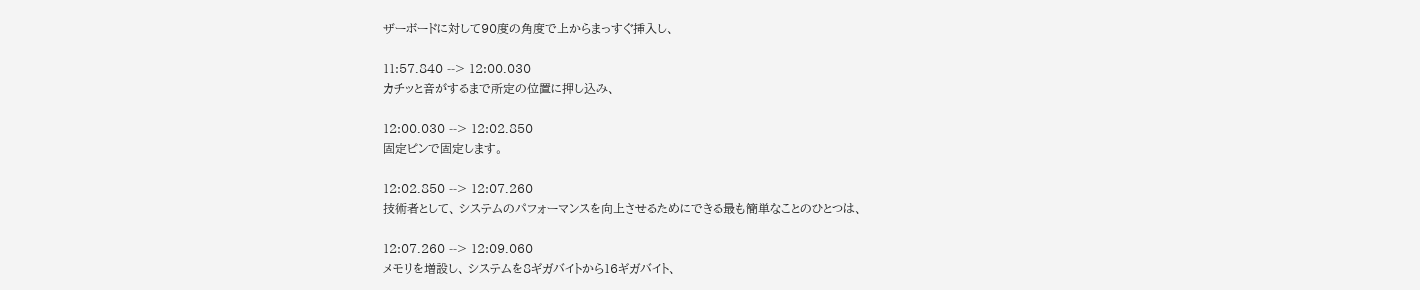ザーボードに対して90度の角度で上からまっすぐ挿入し､

11:57.840 --> 12:00.030
カチッと音がするまで所定の位置に押し込み､

12:00.030 --> 12:02.850
固定ピンで固定します｡

12:02.850 --> 12:07.260
技術者として､ システムのパフォーマンスを向上させるためにできる最も簡単なことのひとつは､

12:07.260 --> 12:09.060
メモリを増設し､ システムを8ギガバイトから16ギガバイト､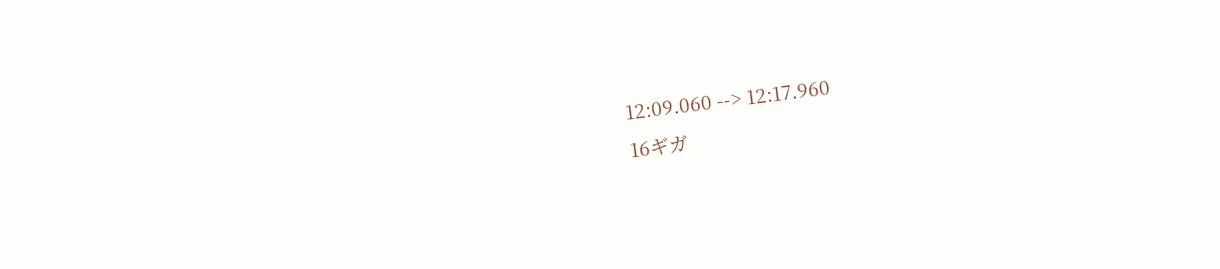12:09.060 --> 12:17.960
16ギガ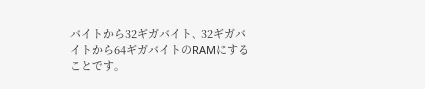バイトから32ギガバイト､ 32ギガバイトから64ギガバイトのRAMにすることです｡